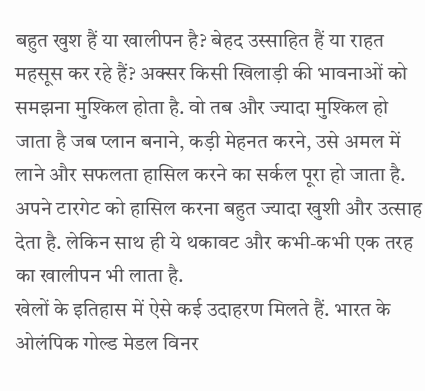बहुत खुश हैं या खालीपन है? बेहद उस्साहित हैं या राहत महसूस कर रहे हैं? अक्सर किसी खिलाड़ी की भावनाओं को समझना मुश्किल होता है. वो तब और ज्यादा मुश्किल हो जाता है जब प्लान बनाने, कड़ी मेहनत करने, उसे अमल में लाने और सफलता हासिल करने का सर्कल पूरा हो जाता है. अपने टारगेट को हासिल करना बहुत ज्यादा खुशी और उत्साह देता है. लेकिन साथ ही ये थकावट और कभी-कभी एक तरह का खालीपन भी लाता है.
खेलों के इतिहास में ऐसे कई उदाहरण मिलते हैं. भारत के ओलंपिक गोल्ड मेडल विनर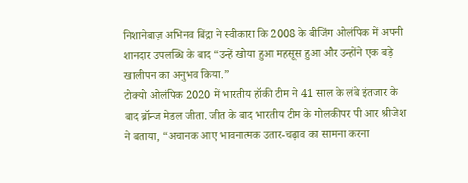निशानेबाज़ अभिनव बिंद्रा ने स्वीकारा कि 2008 के बीजिंग ओलंपिक में अपनी शानदार उपलब्धि के बाद “उन्हें खोया हुआ महसूस हुआ और उन्होंने एक बड़े खालीपन का अनुभव किया.”
टोक्यो ओलंपिक 2020 में भारतीय हॉकी टीम ने 41 साल के लंबे इंतजार के बाद ब्रॉन्ज मेडल जीता. जीत के बाद भारतीय टीम के गोलकीपर पी आर श्रीजेश ने बताया, “अचानक आए भावनात्मक उतार-चढ़ाव का सामना करना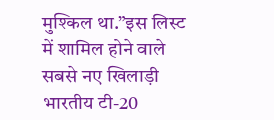मुश्किल था.”इस लिस्ट में शामिल होने वाले सबसे नए खिलाड़ी भारतीय टी-20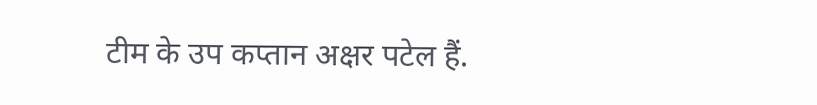टीम के उप कप्तान अक्षर पटेल हैं.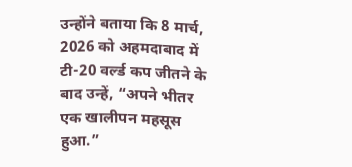उन्होंने बताया कि 8 मार्च, 2026 को अहमदाबाद में टी-20 वर्ल्ड कप जीतने के बाद उन्हें, “अपने भीतर एक खालीपन महसूस हुआ.”